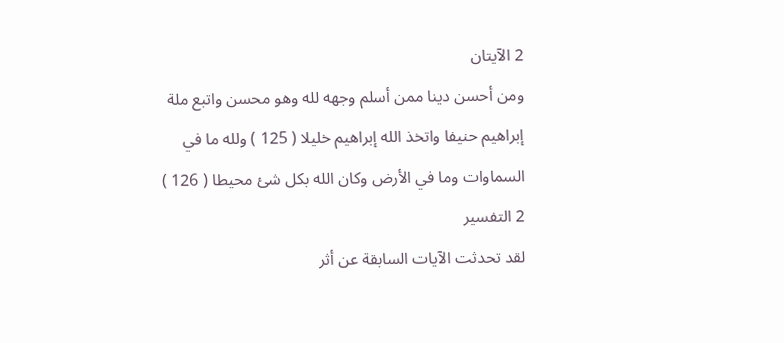2 الآيتان
ومن أحسن دينا ممن أسلم وجهه لله وهو محسن واتبع ملة
إبراهيم حنيفا واتخذ الله إبراهيم خليلا ( 125 ) ولله ما في
السماوات وما في الأرض وكان الله بكل شئ محيطا ( 126 )
2 التفسير
لقد تحدثت الآيات السابقة عن أثر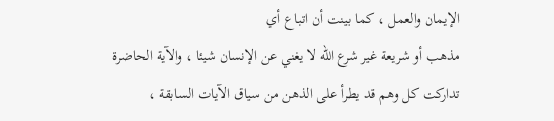الإيمان والعمل ، كما بينت أن اتباع أي
مذهب أو شريعة غير شرع الله لا يغني عن الإنسان شيئا ، والآية الحاضرة
تداركت كل وهم قد يطرأ على الذهن من سياق الآيات السابقة ،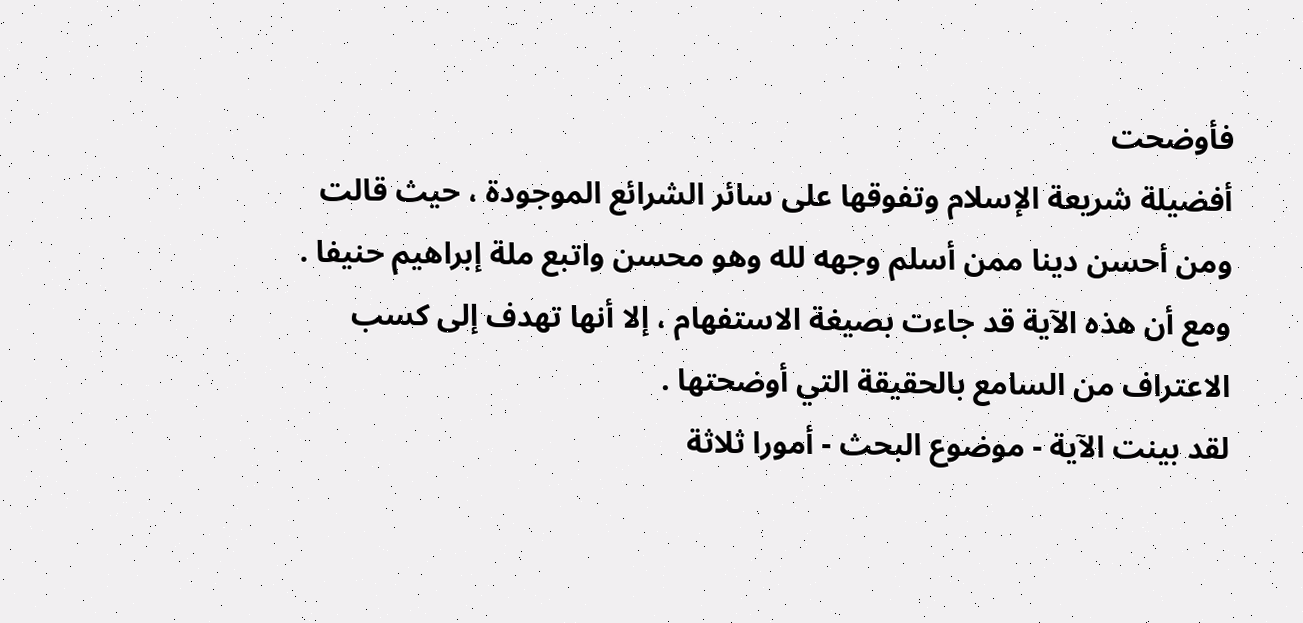فأوضحت
أفضيلة شريعة الإسلام وتفوقها على سائر الشرائع الموجودة ، حيث قالت
ومن أحسن دينا ممن أسلم وجهه لله وهو محسن واتبع ملة إبراهيم حنيفا .
ومع أن هذه الآية قد جاءت بصيغة الاستفهام ، إلا أنها تهدف إلى كسب
الاعتراف من السامع بالحقيقة التي أوضحتها .
لقد بينت الآية - موضوع البحث - أمورا ثلاثة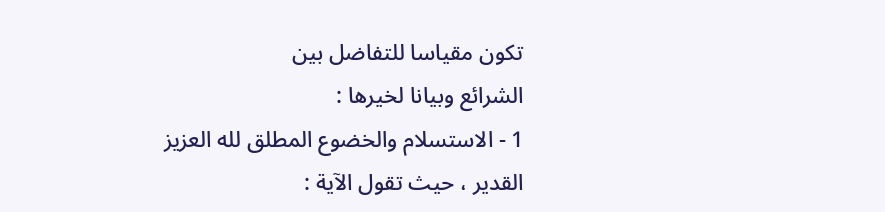تكون مقياسا للتفاضل بين
الشرائع وبيانا لخيرها :
1 - الاستسلام والخضوع المطلق لله العزيز القدير ، حيث تقول الآية :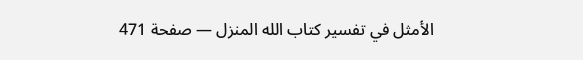الأمثل في تفسير كتاب الله المنزل — صفحة 471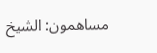مساهمون: الشيخ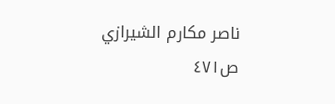ناصر مكارم الشيرازي
ص٤٧١